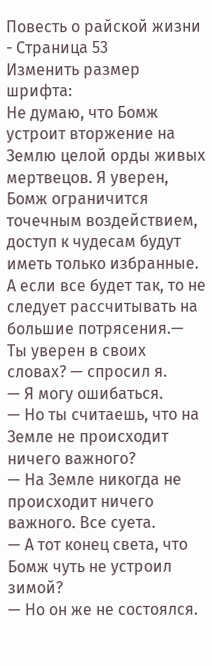Повесть о райской жизни - Страница 53
Изменить размер шрифта:
Не думаю, что Бомж устроит вторжение на Землю целой орды живых мертвецов. Я уверен, Бомж ограничится точечным воздействием, доступ к чудесам будут иметь только избранные. А если все будет так, то не следует рассчитывать на большие потрясения.— Ты уверен в своих словах? — спросил я.
— Я могу ошибаться.
— Но ты считаешь, что на Земле не происходит ничего важного?
— На Земле никогда не происходит ничего важного. Все суета.
— А тот конец света, что Бомж чуть не устроил зимой?
— Но он же не состоялся.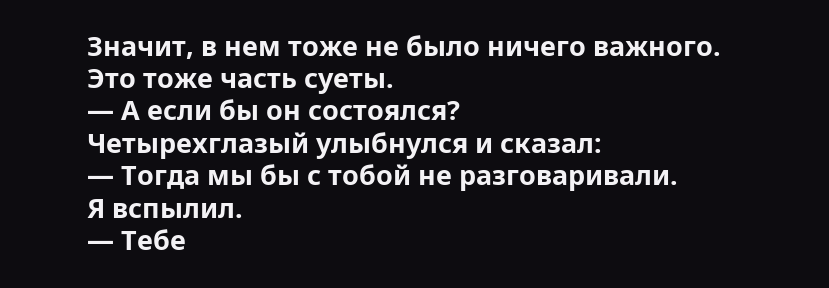Значит, в нем тоже не было ничего важного. Это тоже часть суеты.
— А если бы он состоялся?
Четырехглазый улыбнулся и сказал:
— Тогда мы бы с тобой не разговаривали.
Я вспылил.
— Тебе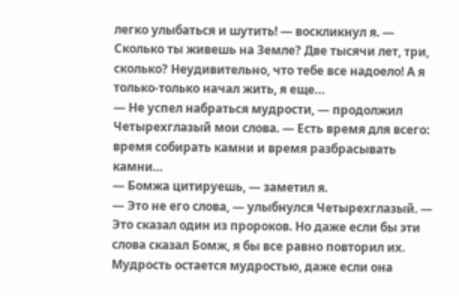легко улыбаться и шутить! — воскликнул я. — Сколько ты живешь на Земле? Две тысячи лет, три, сколько? Неудивительно, что тебе все надоело! А я только-только начал жить, я еще…
— Не успел набраться мудрости, — продолжил Четырехглазый мои слова. — Есть время для всего: время собирать камни и время разбрасывать камни…
— Бомжа цитируешь, — заметил я.
— Это не его слова, — улыбнулся Четырехглазый. — Это сказал один из пророков. Но даже если бы эти слова сказал Бомж, я бы все равно повторил их. Мудрость остается мудростью, даже если она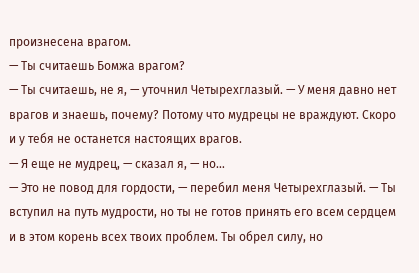произнесена врагом.
— Ты считаешь Бомжа врагом?
— Ты считаешь, не я, — уточнил Четырехглазый. — У меня давно нет врагов и знаешь, почему? Потому что мудрецы не враждуют. Скоро и у тебя не останется настоящих врагов.
— Я еще не мудрец, — сказал я, — но…
— Это не повод для гордости, — перебил меня Четырехглазый. — Ты вступил на путь мудрости, но ты не готов принять его всем сердцем и в этом корень всех твоих проблем. Ты обрел силу, но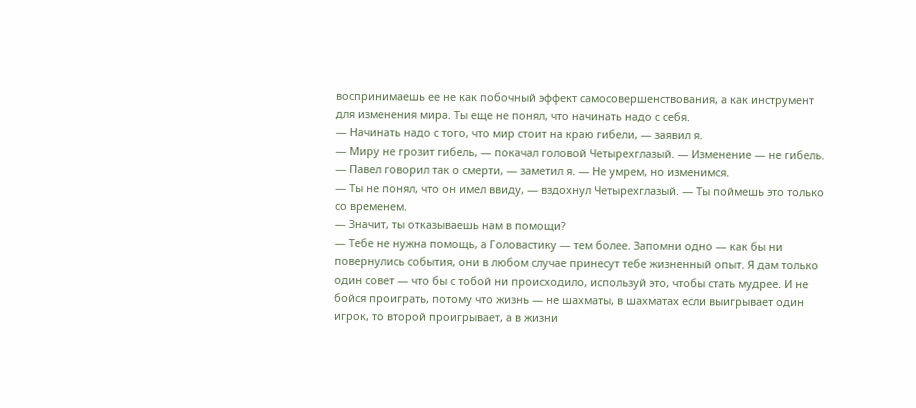воспринимаешь ее не как побочный эффект самосовершенствования, а как инструмент для изменения мира. Ты еще не понял, что начинать надо с себя.
— Начинать надо с того, что мир стоит на краю гибели, — заявил я.
— Миру не грозит гибель, — покачал головой Четырехглазый. — Изменение — не гибель.
— Павел говорил так о смерти, — заметил я. — Не умрем, но изменимся.
— Ты не понял, что он имел ввиду, — вздохнул Четырехглазый. — Ты поймешь это только со временем.
— Значит, ты отказываешь нам в помощи?
— Тебе не нужна помощь, а Головастику — тем более. Запомни одно — как бы ни повернулись события, они в любом случае принесут тебе жизненный опыт. Я дам только один совет — что бы с тобой ни происходило, используй это, чтобы стать мудрее. И не бойся проиграть, потому что жизнь — не шахматы, в шахматах если выигрывает один игрок, то второй проигрывает, а в жизни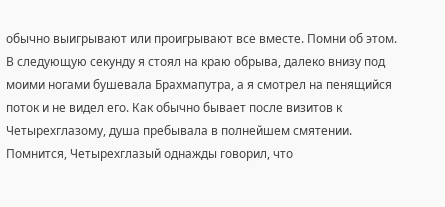обычно выигрывают или проигрывают все вместе. Помни об этом.
В следующую секунду я стоял на краю обрыва, далеко внизу под моими ногами бушевала Брахмапутра, а я смотрел на пенящийся поток и не видел его. Как обычно бывает после визитов к Четырехглазому, душа пребывала в полнейшем смятении. Помнится, Четырехглазый однажды говорил, что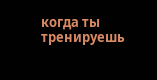когда ты тренируешь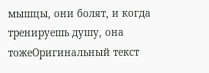мышцы, они болят, и когда тренируешь душу, она тожеОригинальный текст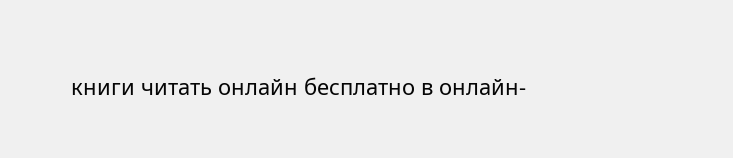книги читать онлайн бесплатно в онлайн-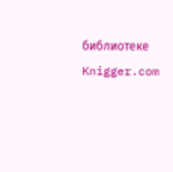библиотеке Knigger.com